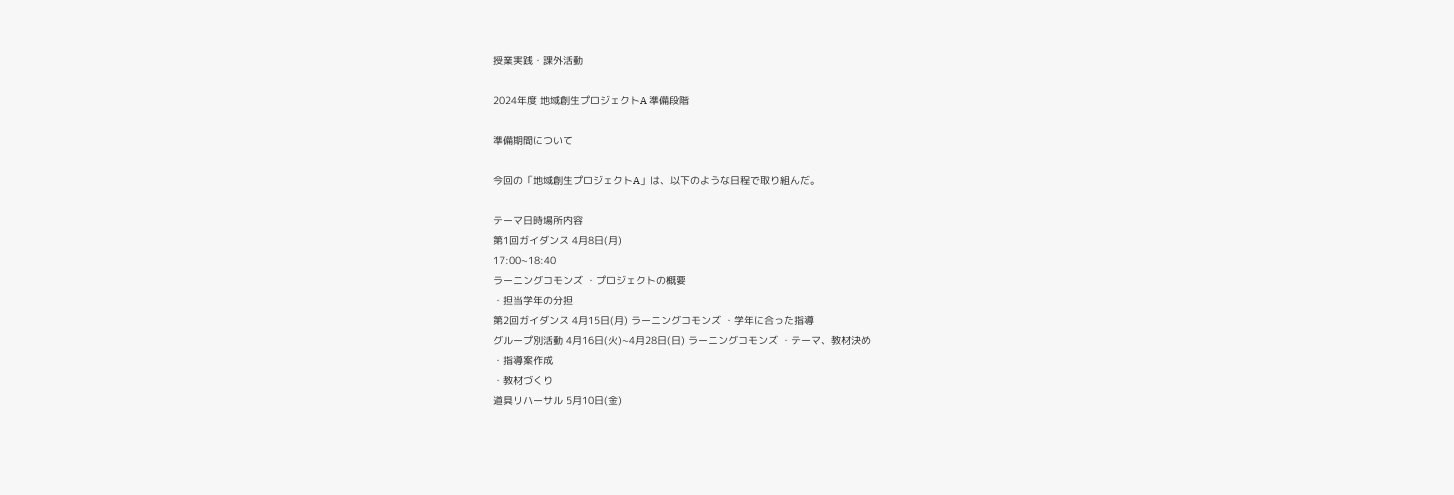授業実践・課外活動

2024年度 地域創生プロジェクトA 準備段階

準備期間について

今回の「地域創生プロジェクトA」は、以下のような日程で取り組んだ。

テーマ日時場所内容
第1回ガイダンス 4月8日(月)
17:00~18:40
ラーニングコモンズ ・プロジェクトの概要
・担当学年の分担
第2回ガイダンス 4月15日(月) ラーニングコモンズ ・学年に合った指導
グループ別活動 4月16日(火)~4月28日(日) ラーニングコモンズ ・テーマ、教材決め
・指導案作成
・教材づくり
道具リハーサル 5月10日(金)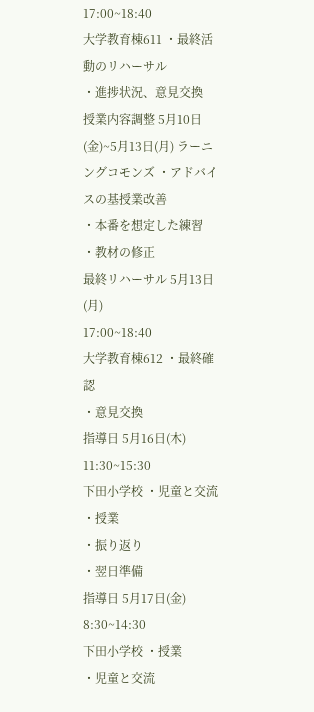17:00~18:40
大学教育棟611 ・最終活動のリハーサル
・進捗状況、意見交換
授業内容調整 5月10日(金)~5月13日(月) ラーニングコモンズ ・アドバイスの基授業改善
・本番を想定した練習
・教材の修正
最終リハーサル 5月13日(月)
17:00~18:40
大学教育棟612 ・最終確認
・意見交換
指導日 5月16日(木)
11:30~15:30
下田小学校 ・児童と交流
・授業
・振り返り
・翌日準備
指導日 5月17日(金)
8:30~14:30
下田小学校 ・授業
・児童と交流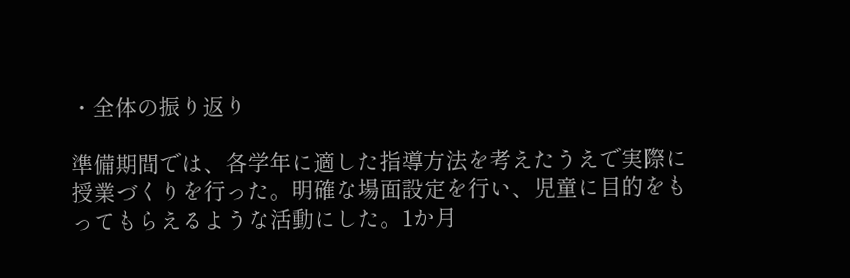・全体の振り返り

準備期間では、各学年に適した指導方法を考えたうえで実際に授業づくりを行った。明確な場面設定を行い、児童に目的をもってもらえるような活動にした。1か月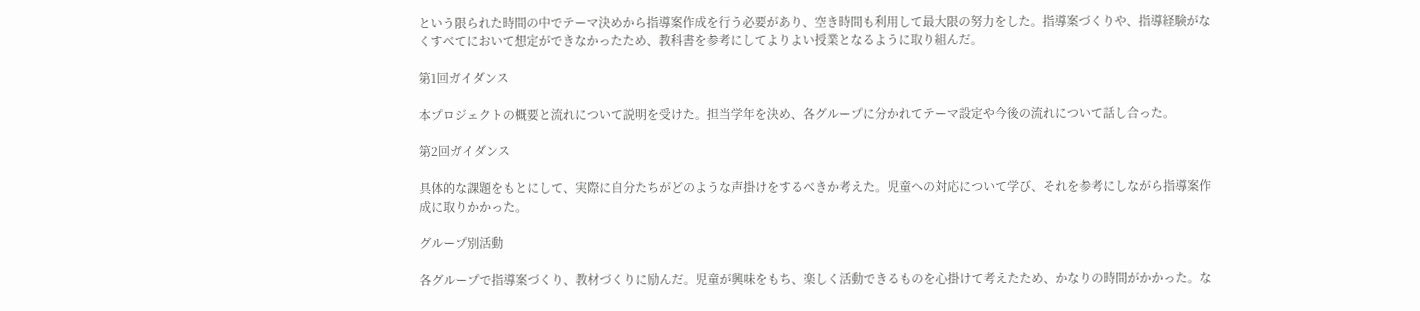という限られた時間の中でテーマ決めから指導案作成を行う必要があり、空き時間も利用して最大限の努力をした。指導案づくりや、指導経験がなくすべてにおいて想定ができなかったため、教科書を参考にしてよりよい授業となるように取り組んだ。

第1回ガイダンス

本プロジェクトの概要と流れについて説明を受けた。担当学年を決め、各グループに分かれてテーマ設定や今後の流れについて話し合った。

第2回ガイダンス

具体的な課題をもとにして、実際に自分たちがどのような声掛けをするべきか考えた。児童への対応について学び、それを参考にしながら指導案作成に取りかかった。

グループ別活動

各グループで指導案づくり、教材づくりに励んだ。児童が興味をもち、楽しく活動できるものを心掛けて考えたため、かなりの時間がかかった。な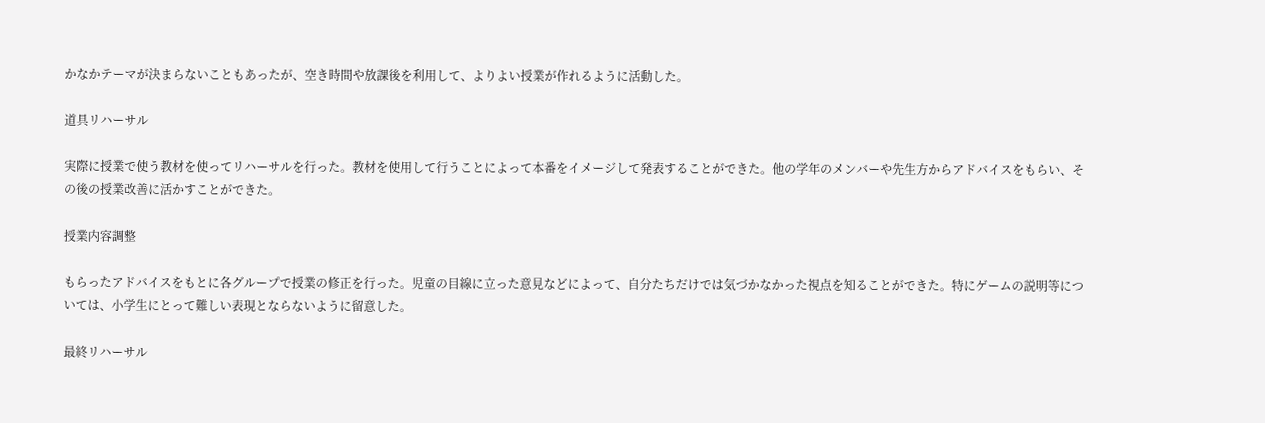かなかテーマが決まらないこともあったが、空き時間や放課後を利用して、よりよい授業が作れるように活動した。

道具リハーサル

実際に授業で使う教材を使ってリハーサルを行った。教材を使用して行うことによって本番をイメージして発表することができた。他の学年のメンバーや先生方からアドバイスをもらい、その後の授業改善に活かすことができた。

授業内容調整

もらったアドバイスをもとに各グループで授業の修正を行った。児童の目線に立った意見などによって、自分たちだけでは気づかなかった視点を知ることができた。特にゲームの説明等については、小学生にとって難しい表現とならないように留意した。

最終リハーサル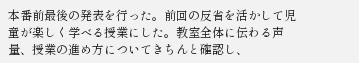本番前最後の発表を行った。前回の反省を活かして児童が楽しく学べる授業にした。教室全体に伝わる声量、授業の進め方についてきちんと確認し、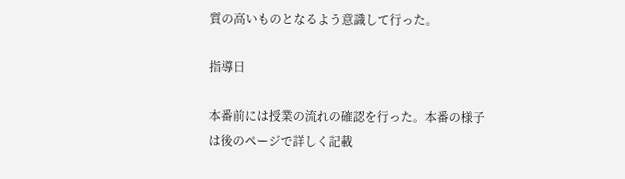質の高いものとなるよう意識して行った。

指導日

本番前には授業の流れの確認を行った。本番の様子は後のページで詳しく記載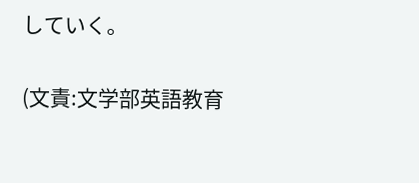していく。

(文責:文学部英語教育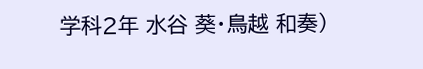学科2年 水谷 葵・鳥越 和奏)